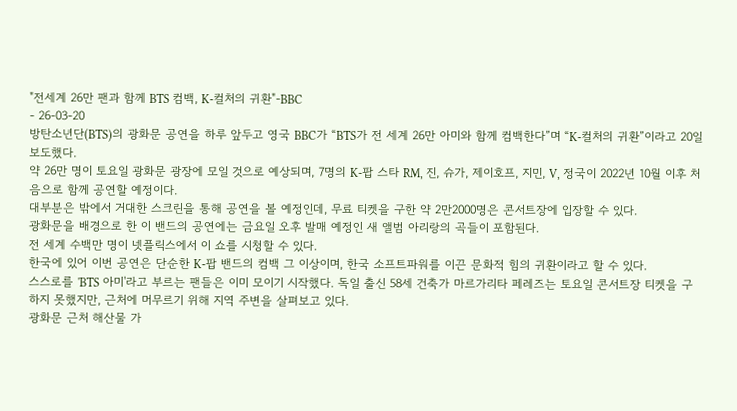"전세계 26만 팬과 함께 BTS 컴백, K-컬처의 귀환"-BBC
- 26-03-20
방탄소년단(BTS)의 광화문 공연을 하루 앞두고 영국 BBC가 “BTS가 전 세계 26만 아미와 함께 컴백한다”며 “K-컬처의 귀환”이라고 20일 보도했다.
약 26만 명이 토요일 광화문 광장에 모일 것으로 예상되며, 7명의 K-팝 스타 RM, 진, 슈가, 제이호프, 지민, V, 정국이 2022년 10월 이후 처음으로 함께 공연할 예정이다.
대부분은 밖에서 거대한 스크린을 통해 공연을 볼 예정인데, 무료 티켓을 구한 약 2만2000명은 콘서트장에 입장할 수 있다.
광화문을 배경으로 한 이 밴드의 공연에는 금요일 오후 발매 예정인 새 앨범 아리랑의 곡들이 포함된다.
전 세계 수백만 명이 넷플릭스에서 이 쇼를 시청할 수 있다.
한국에 있어 이번 공연은 단순한 K-팝 밴드의 컴백 그 이상이며, 한국 소프트파워를 이끈 문화적 힘의 귀환이라고 할 수 있다.
스스로를 'BTS 아미'라고 부르는 팬들은 이미 모이기 시작했다. 독일 출신 58세 건축가 마르가리타 페레즈는 토요일 콘서트장 티켓을 구하지 못했지만, 근처에 머무르기 위해 지역 주변을 살펴보고 있다.
광화문 근처 해산물 가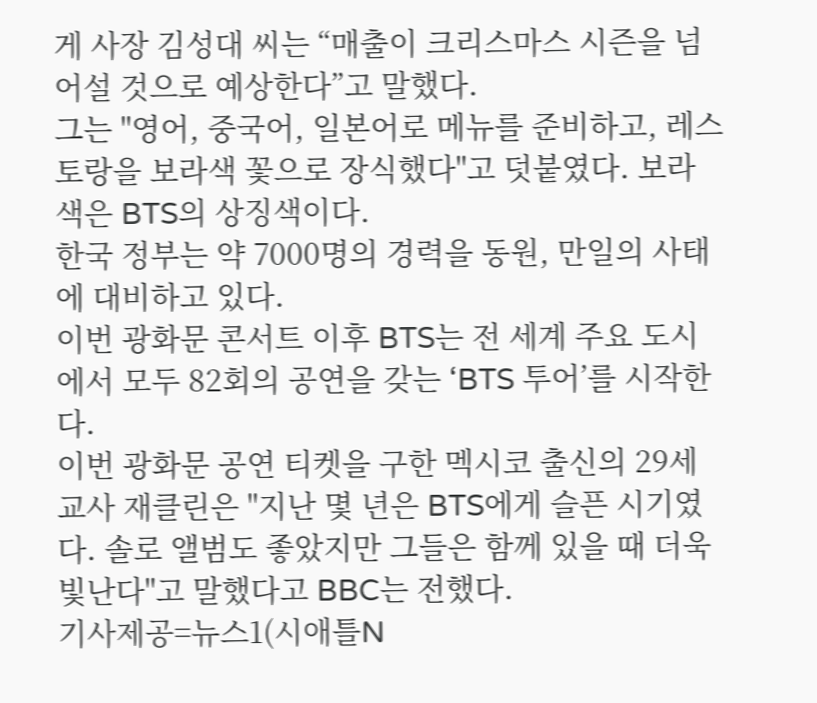게 사장 김성대 씨는 “매출이 크리스마스 시즌을 넘어설 것으로 예상한다”고 말했다.
그는 "영어, 중국어, 일본어로 메뉴를 준비하고, 레스토랑을 보라색 꽃으로 장식했다"고 덧붙였다. 보라색은 BTS의 상징색이다.
한국 정부는 약 7000명의 경력을 동원, 만일의 사태에 대비하고 있다.
이번 광화문 콘서트 이후 BTS는 전 세계 주요 도시에서 모두 82회의 공연을 갖는 ‘BTS 투어’를 시작한다.
이번 광화문 공연 티켓을 구한 멕시코 출신의 29세 교사 재클린은 "지난 몇 년은 BTS에게 슬픈 시기였다. 솔로 앨범도 좋았지만 그들은 함께 있을 때 더욱 빛난다"고 말했다고 BBC는 전했다.
기사제공=뉴스1(시애틀N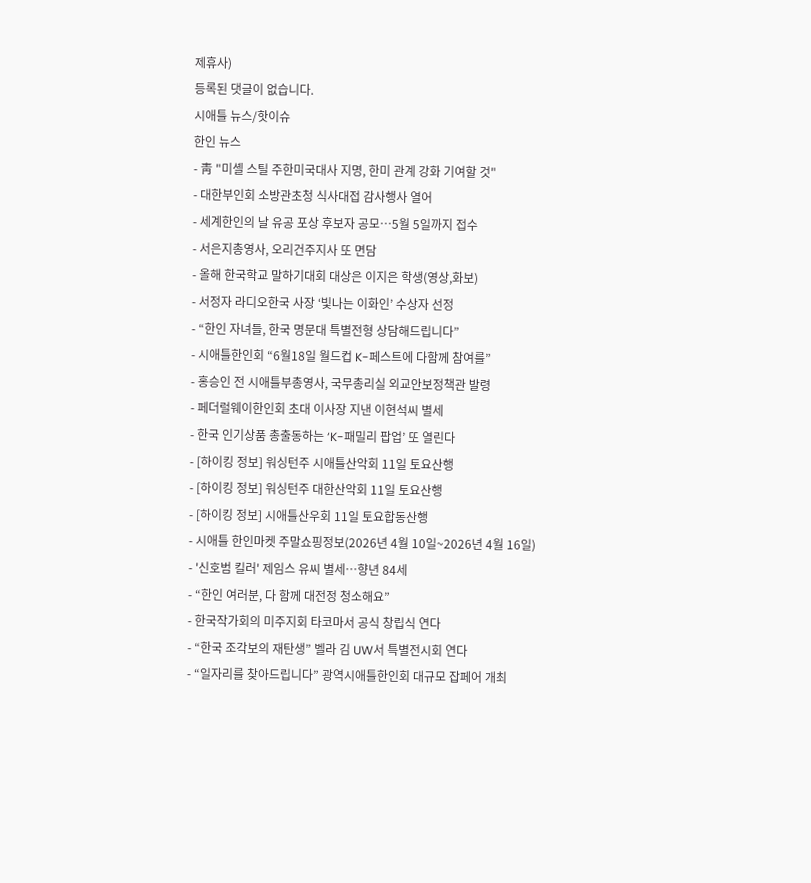제휴사)
등록된 댓글이 없습니다.
시애틀 뉴스/핫이슈
한인 뉴스
- 靑 "미셸 스틸 주한미국대사 지명, 한미 관계 강화 기여할 것"
- 대한부인회 소방관초청 식사대접 감사행사 열어
- 세계한인의 날 유공 포상 후보자 공모…5월 5일까지 접수
- 서은지총영사, 오리건주지사 또 면담
- 올해 한국학교 말하기대회 대상은 이지은 학생(영상,화보)
- 서정자 라디오한국 사장 ‘빛나는 이화인’ 수상자 선정
- “한인 자녀들, 한국 명문대 특별전형 상담해드립니다”
- 시애틀한인회 “6월18일 월드컵 K-페스트에 다함께 참여를”
- 홍승인 전 시애틀부총영사, 국무총리실 외교안보정책관 발령
- 페더럴웨이한인회 초대 이사장 지낸 이현석씨 별세
- 한국 인기상품 총출동하는 ‘K-패밀리 팝업’ 또 열린다
- [하이킹 정보] 워싱턴주 시애틀산악회 11일 토요산행
- [하이킹 정보] 워싱턴주 대한산악회 11일 토요산행
- [하이킹 정보] 시애틀산우회 11일 토요합동산행
- 시애틀 한인마켓 주말쇼핑정보(2026년 4월 10일~2026년 4월 16일)
- '신호범 킬러' 제임스 유씨 별세…향년 84세
- “한인 여러분, 다 함께 대전정 청소해요”
- 한국작가회의 미주지회 타코마서 공식 창립식 연다
- “한국 조각보의 재탄생” 벨라 김 UW서 특별전시회 연다
- “일자리를 찾아드립니다” 광역시애틀한인회 대규모 잡페어 개최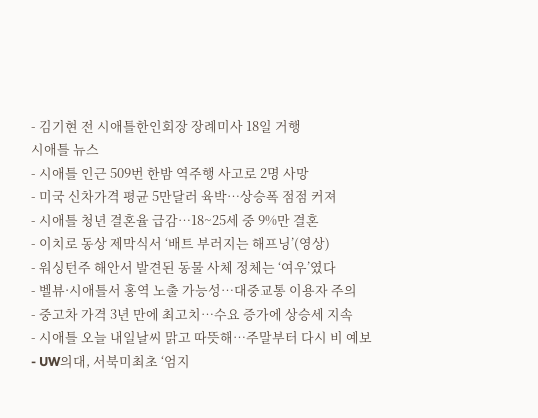- 김기현 전 시애틀한인회장 장례미사 18일 거행
시애틀 뉴스
- 시애틀 인근 509번 한밤 역주행 사고로 2명 사망
- 미국 신차가격 평균 5만달러 육박…상승폭 점점 커져
- 시애틀 청년 결혼율 급감…18~25세 중 9%만 결혼
- 이치로 동상 제막식서 ‘배트 부러지는 해프닝’(영상)
- 워싱턴주 해안서 발견된 동물 사체 정체는 ‘여우’였다
- 벨뷰·시애틀서 홍역 노출 가능성…대중교통 이용자 주의
- 중고차 가격 3년 만에 최고치…수요 증가에 상승세 지속
- 시애틀 오늘 내일날씨 맑고 따뜻해…주말부터 다시 비 예보
- UW의대, 서북미최초 ‘엄지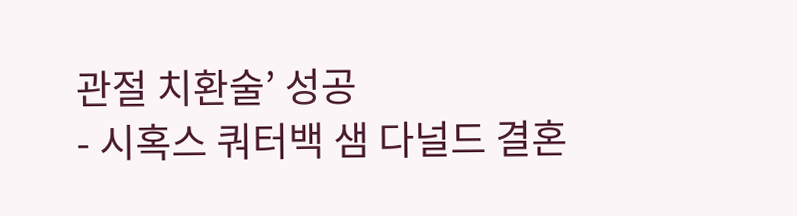관절 치환술’ 성공
- 시혹스 쿼터백 샘 다널드 결혼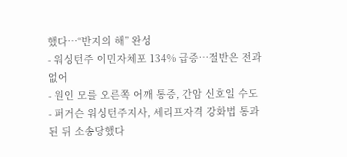했다…“반지의 해” 완성
- 워싱턴주 이민자체포 134% 급증…절반은 전과 없어
- 원인 모를 오른쪽 어깨 통증, 간암 신호일 수도
- 퍼거슨 워싱턴주지사, 세리프자격 강화법 통과된 뒤 소송당했다